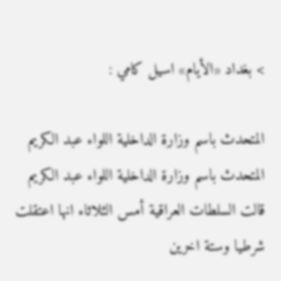> بغداد «الأيام» اسيل كامي :

المتحدث باسم وزارة الداخلية اللواء عبد الكريم
المتحدث باسم وزارة الداخلية اللواء عبد الكريم
قالت السلطات العراقية أمس الثلاثاء انها اعتقلت شرطيا وستة اخرين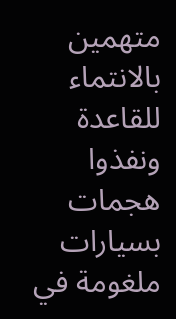متهمين بالانتماء للقاعدة ونفذوا هجمات بسيارات ملغومة في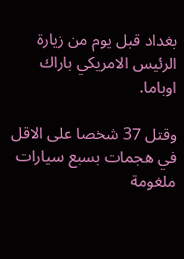بغداد قبل يوم من زيارة الرئيس الامريكي باراك اوباما.

وقتل 37 شخصا على الاقل في هجمات بسبع سيارات ملغومة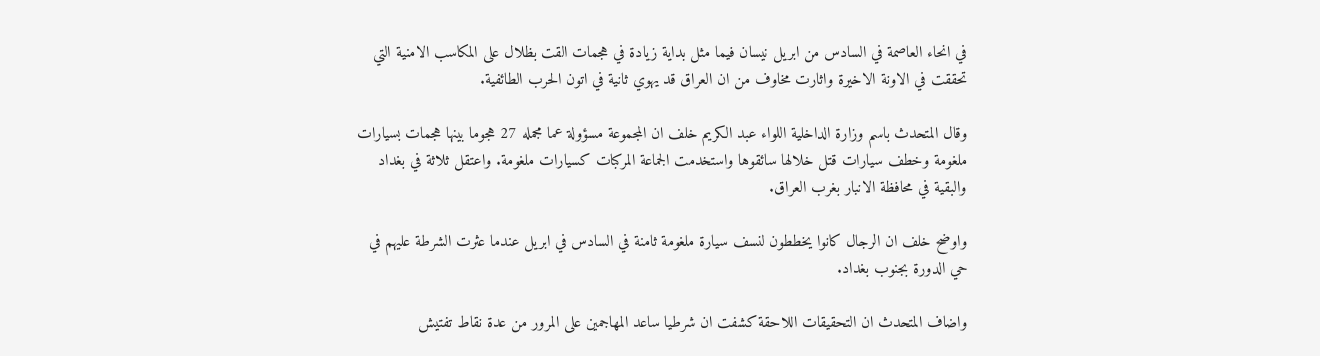في انحاء العاصمة في السادس من ابريل نيسان فيما مثل بداية زيادة في هجمات القت بظلال على المكاسب الامنية التي تحققت في الاونة الاخيرة واثارت مخاوف من ان العراق قد يهوي ثانية في اتون الحرب الطائفية.

وقال المتحدث باسم وزارة الداخلية اللواء عبد الكريم خلف ان المجموعة مسؤولة عما مجمله 27 هجوما بينها هجمات بسيارات ملغومة وخطف سيارات قتل خلالها سائقوها واستخدمت الجماعة المركبات كسيارات ملغومة. واعتقل ثلاثة في بغداد والبقية في محافظة الانبار بغرب العراق.

واوضح خلف ان الرجال كانوا يخططون لنسف سيارة ملغومة ثامنة في السادس في ابريل عندما عثرت الشرطة عليهم في حي الدورة بجنوب بغداد.

واضاف المتحدث ان التحقيقات اللاحقة كشفت ان شرطيا ساعد المهاجمين على المرور من عدة نقاط تفتيش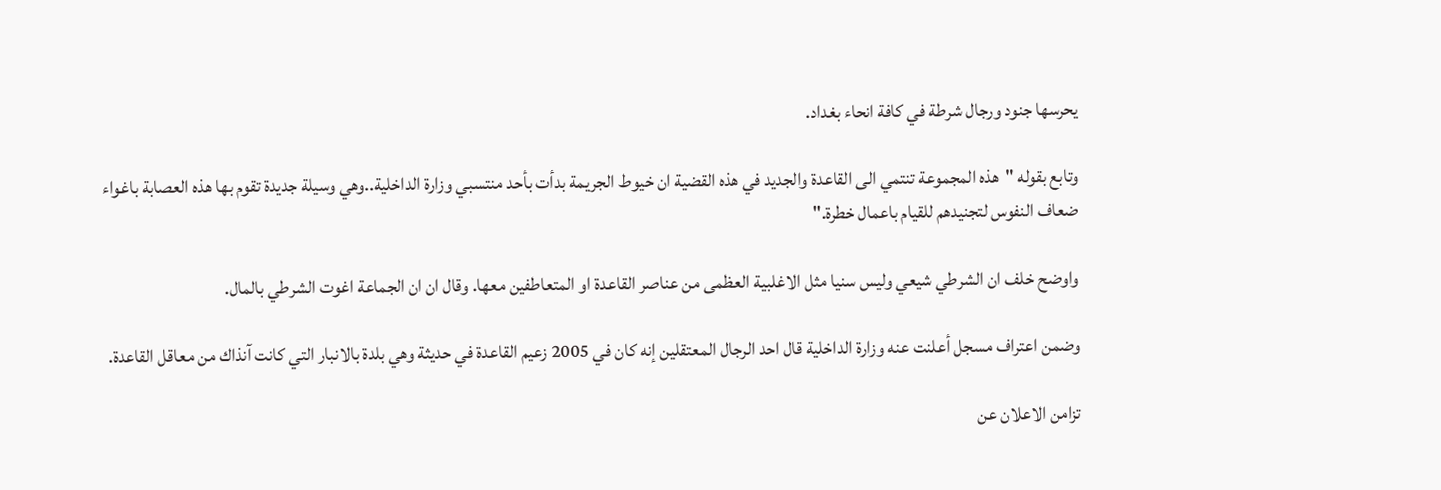يحرسها جنود ورجال شرطة في كافة انحاء بغداد.

وتابع بقوله "هذه المجموعة تنتمي الى القاعدة والجديد في هذه القضية ان خيوط الجريمة بدأت بأحد منتسبي وزارة الداخلية..وهي وسيلة جديدة تقوم بها هذه العصابة باغواء ضعاف النفوس لتجنيدهم للقيام باعمال خطرة."

واوضح خلف ان الشرطي شيعي وليس سنيا مثل الاغلبية العظمى من عناصر القاعدة او المتعاطفين معها. وقال ان ان الجماعة اغوت الشرطي بالمال.

وضمن اعتراف مسجل أعلنت عنه وزارة الداخلية قال احد الرجال المعتقلين إنه كان في 2005 زعيم القاعدة في حديثة وهي بلدة بالانبار التي كانت آنذاك من معاقل القاعدة.

تزامن الاعلان عن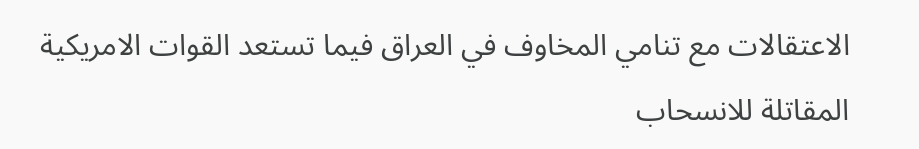الاعتقالات مع تنامي المخاوف في العراق فيما تستعد القوات الامريكية المقاتلة للانسحاب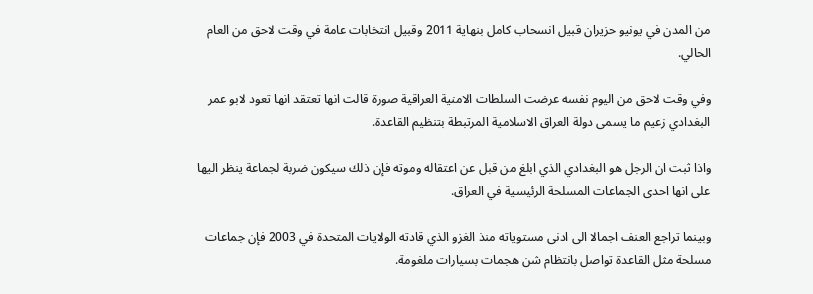من المدن في يونيو حزيران قبيل انسحاب كامل بنهاية 2011 وقبيل انتخابات عامة في وقت لاحق من العام الحالي.

وفي وقت لاحق من اليوم نفسه عرضت السلطات الامنية العراقية صورة قالت انها تعتقد انها تعود لابو عمر البغدادي زعيم ما يسمى دولة العراق الاسلامية المرتبطة بتنظيم القاعدة.

واذا ثبت ان الرجل هو البغدادي الذي ابلغ من قبل عن اعتقاله وموته فإن ذلك سيكون ضربة لجماعة ينظر اليها على انها احدى الجماعات المسلحة الرئيسية في العراق.

وبينما تراجع العنف اجمالا الى ادنى مستوياته منذ الغزو الذي قادته الولايات المتحدة في 2003 فإن جماعات مسلحة مثل القاعدة تواصل بانتظام شن هجمات بسيارات ملغومة.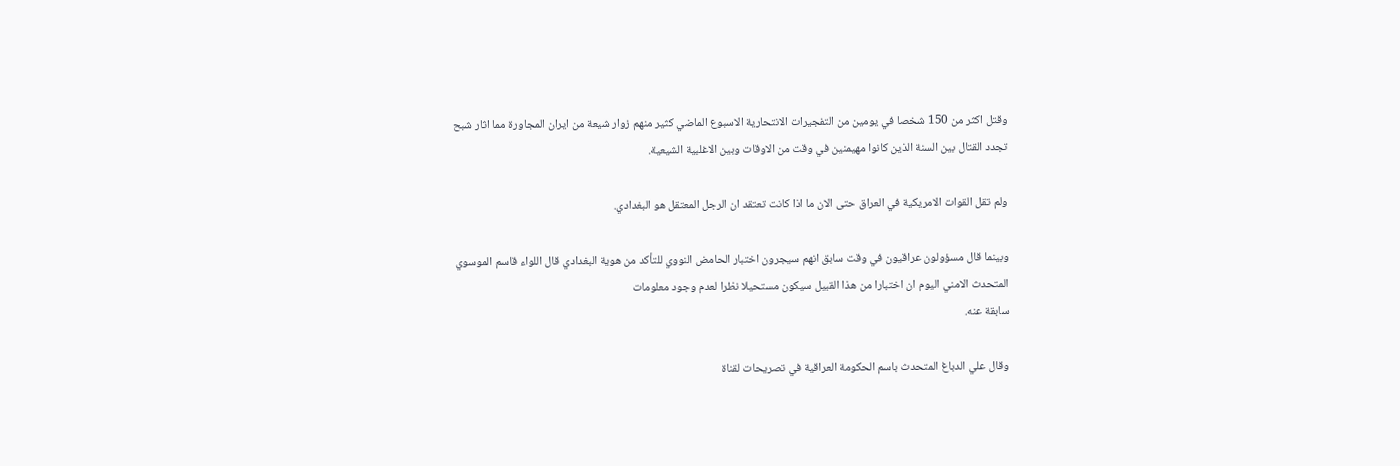وقتل اكثر من 150 شخصا في يومين من التفجيرات الانتحارية الاسبوع الماضي كثير منهم زوار شيعة من ايران المجاورة مما اثار شبح تجدد القتال بين السنة الذين كانوا مهيمنين في وقت من الاوقات وبين الاغلبية الشيعية.

ولم تقل القوات الامريكية في العراق حتى الان ما اذا كانت تعتقد ان الرجل المعتقل هو البغدادي.

وبينما قال مسؤولون عراقيون في وقت سابق انهم سيجرون اختبار الحامض النووي للتأكد من هوية البغدادي قال اللواء قاسم الموسوي المتحدث الامني اليوم ان اختبارا من هذا القبيل سيكون مستحيلا نظرا لعدم وجود معلومات
سابقة عنه.

وقال علي الدباغ المتحدث باسم الحكومة العراقية في تصريحات لقناة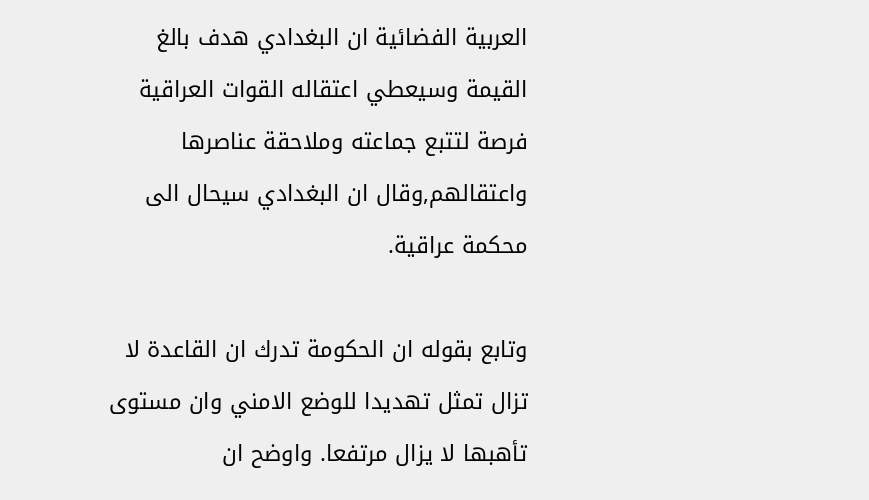العربية الفضائية ان البغدادي هدف بالغ القيمة وسيعطي اعتقاله القوات العراقية فرصة لتتبع جماعته وملاحقة عناصرها واعتقالهم,وقال ان البغدادي سيحال الى محكمة عراقية.

وتابع بقوله ان الحكومة تدرك ان القاعدة لا تزال تمثل تهديدا للوضع الامني وان مستوى تأهبها لا يزال مرتفعا. واوضح ان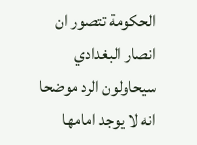الحكومة تتصور ان انصار البغدادي سيحاولون الرد موضحا انه لا يوجد امامها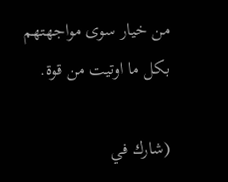من خيار سوى مواجهتهم بكل ما اوتيت من قوة.

(شارك في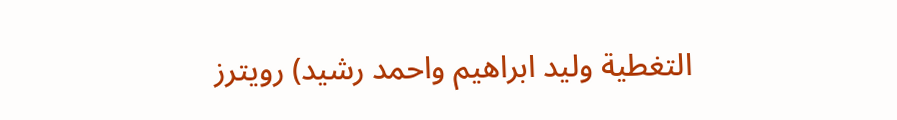التغطية وليد ابراهيم واحمد رشيد) رويترز